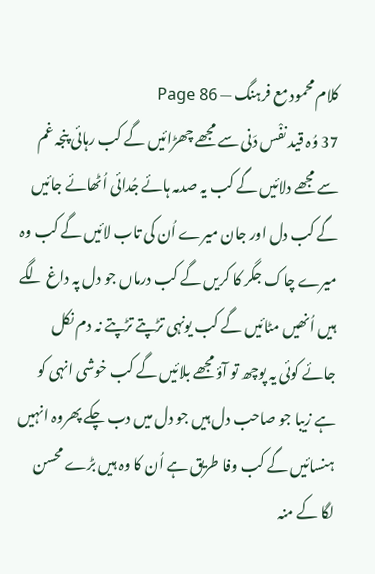کلام محمود مع فرہنگ — Page 86
37 وُہ قید نفْس دَنی سے مجھے چھڑائیں گے کب رہائی پنجہ غم سے مجھے دلائیں گے کب یہ صدمہ ہائے جُدائی اُٹھائے جائیں گے کب دل اور جان میرے اُن کی تاب لائیں گے کب وہ میرے چاک جگر کا کریں گے کب درماں جو دل پہ داغ لگے ہیں اُنھیں مٹائیں گے کب یونہی تڑپتے تڑپتے نہ دم نکل جائے کوئی یہ پوچھ تو آؤ مجھے بلائیں گے کب خوشی انہی کو ہے زیبا جو صاحب دل ہیں جو دل میں دب چکے پھروہ انہیں ہنسائیں گے کب وفا طریق ہے اُن کا وہ ہیں بڑے محسن لگا کے منہ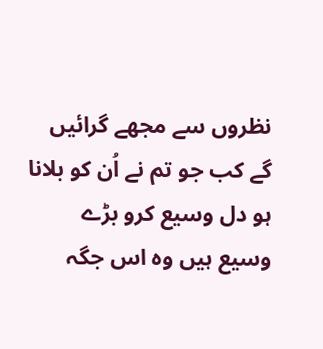نظروں سے مجھے گرائیں گے کب جو تم نے اُن کو بلانا ہو دل وسیع کرو بڑے وسیع ہیں وہ اس جگہ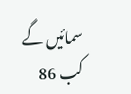سمائیں گے کب 86